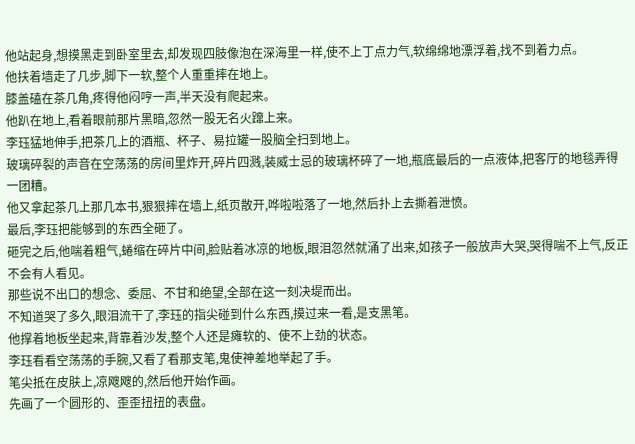他站起身,想摸黑走到卧室里去,却发现四肢像泡在深海里一样,使不上丁点力气,软绵绵地漂浮着,找不到着力点。
他扶着墙走了几步,脚下一软,整个人重重摔在地上。
膝盖磕在茶几角,疼得他闷哼一声,半天没有爬起来。
他趴在地上,看着眼前那片黑暗,忽然一股无名火蹿上来。
李珏猛地伸手,把茶几上的酒瓶、杯子、易拉罐一股脑全扫到地上。
玻璃碎裂的声音在空荡荡的房间里炸开,碎片四溅,装威士忌的玻璃杯碎了一地,瓶底最后的一点液体,把客厅的地毯弄得一团糟。
他又拿起茶几上那几本书,狠狠摔在墙上,纸页散开,哗啦啦落了一地,然后扑上去撕着泄愤。
最后,李珏把能够到的东西全砸了。
砸完之后,他喘着粗气,蜷缩在碎片中间,脸贴着冰凉的地板,眼泪忽然就涌了出来,如孩子一般放声大哭,哭得喘不上气,反正不会有人看见。
那些说不出口的想念、委屈、不甘和绝望,全部在这一刻决堤而出。
不知道哭了多久,眼泪流干了,李珏的指尖碰到什么东西,摸过来一看,是支黑笔。
他撑着地板坐起来,背靠着沙发,整个人还是瘫软的、使不上劲的状态。
李珏看看空荡荡的手腕,又看了看那支笔,鬼使神差地举起了手。
笔尖抵在皮肤上,凉飕飕的,然后他开始作画。
先画了一个圆形的、歪歪扭扭的表盘。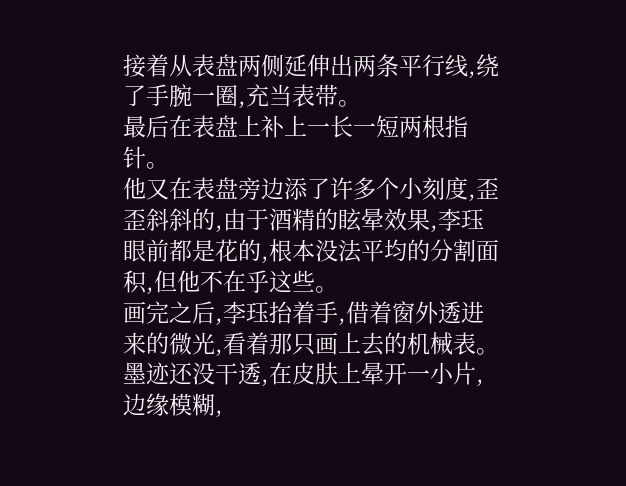接着从表盘两侧延伸出两条平行线,绕了手腕一圈,充当表带。
最后在表盘上补上一长一短两根指针。
他又在表盘旁边添了许多个小刻度,歪歪斜斜的,由于酒精的眩晕效果,李珏眼前都是花的,根本没法平均的分割面积,但他不在乎这些。
画完之后,李珏抬着手,借着窗外透进来的微光,看着那只画上去的机械表。
墨迹还没干透,在皮肤上晕开一小片,边缘模糊,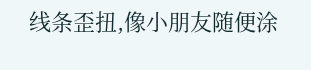线条歪扭,像小朋友随便涂